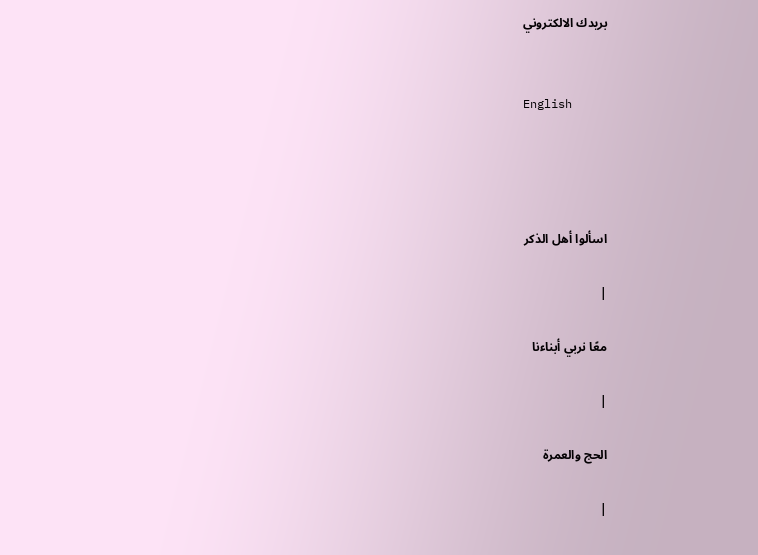بريدك الالكتروني


English




اسألوا أهل الذكر

|

معًا نربي أبناءنا

|

الحج والعمرة

|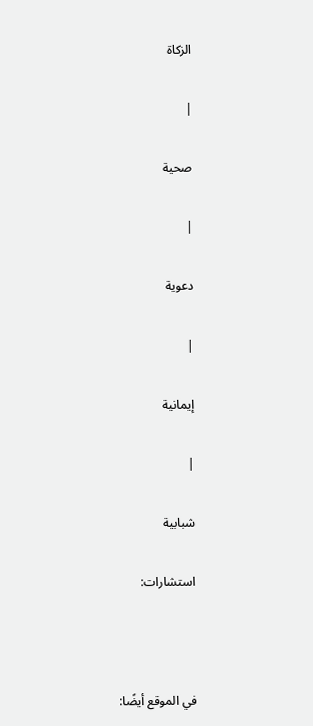الزكاة

|

صحية

|

دعوية

|

إيمانية

|

شبابية

استشارات:



في الموقع أيضًا: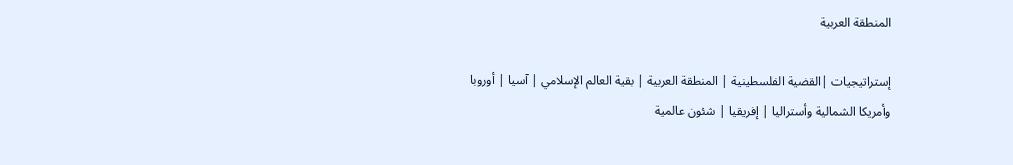المنطقة العربية

إستراتيجيات |القضية الفلسطينية | المنطقة العربية | بقية العالم الإسلامي | آسيا | أوروبا وأمريكا الشمالية وأستراليا | إفريقيا | شئون عالمية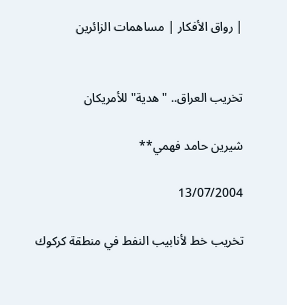| رواق الأفكار | مساهمات الزائرين


تخريب العراق.. "هدية" للأمريكان

شيرين حامد فهمي**

13/07/2004

تخريب خط لأنابيب النفط في منطقة كركوك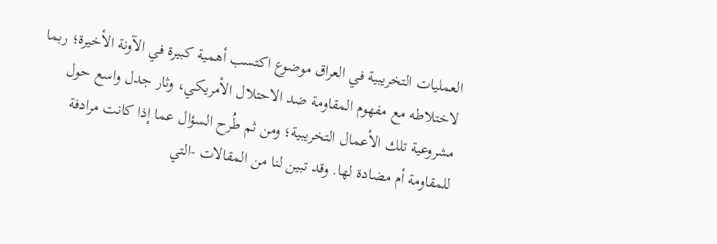العمليات التخريبية في العراق موضوع اكتسب أهمية كبيرة في الآونة الأخيرة؛ ربما لاختلاطه مع مفهوم المقاومة ضد الاحتلال الأمريكي، وثار جدل واسع حول مشروعية تلك الأعمال التخريبية؛ ومن ثم طُرح السؤال عما إذا كانت مرادفة للمقاومة أم مضادة لها. وقد تبين لنا من المقالات -التي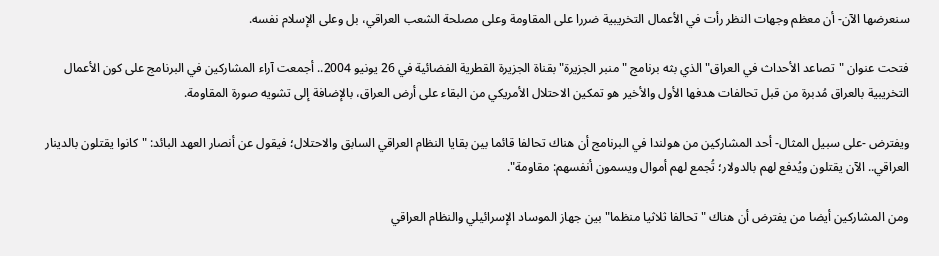سنعرضها الآن- أن معظم وجهات النظر رأت في الأعمال التخريبية ضررا على المقاومة وعلى مصلحة الشعب العراقي، بل وعلى الإسلام نفسه.

فتحت عنوان "تصاعد الأحداث في العراق" الذي بثه برنامج "منبر الجزيرة" بقناة الجزيرة القطرية الفضائية في 26 يونيو 2004.. أجمعت آراء المشاركين في البرنامج على كون الأعمال التخريبية بالعراق مُدبرة من قبل تحالفات هدفها الأول والأخير هو تمكين الاحتلال الأمريكي من البقاء على أرض العراق، بالإضافة إلى تشويه صورة المقاومة.

ويفترض -على سبيل المثال- أحد المشاركين من هولندا في البرنامج أن هناك تحالفا قائما بين بقايا النظام العراقي السابق والاحتلال؛ فيقول عن أنصار العهد البائد: "كانوا يقتلون بالدينار العراقي.. الآن يقتلون ويُدفع لهم بالدولار؛ تُجمع لهم أموال ويسمون أنفسهم: مقاومة".

ومن المشاركين أيضا من يفترض أن هناك "تحالفا ثلاثيا منظما" بين جهاز الموساد الإسرائيلي والنظام العراقي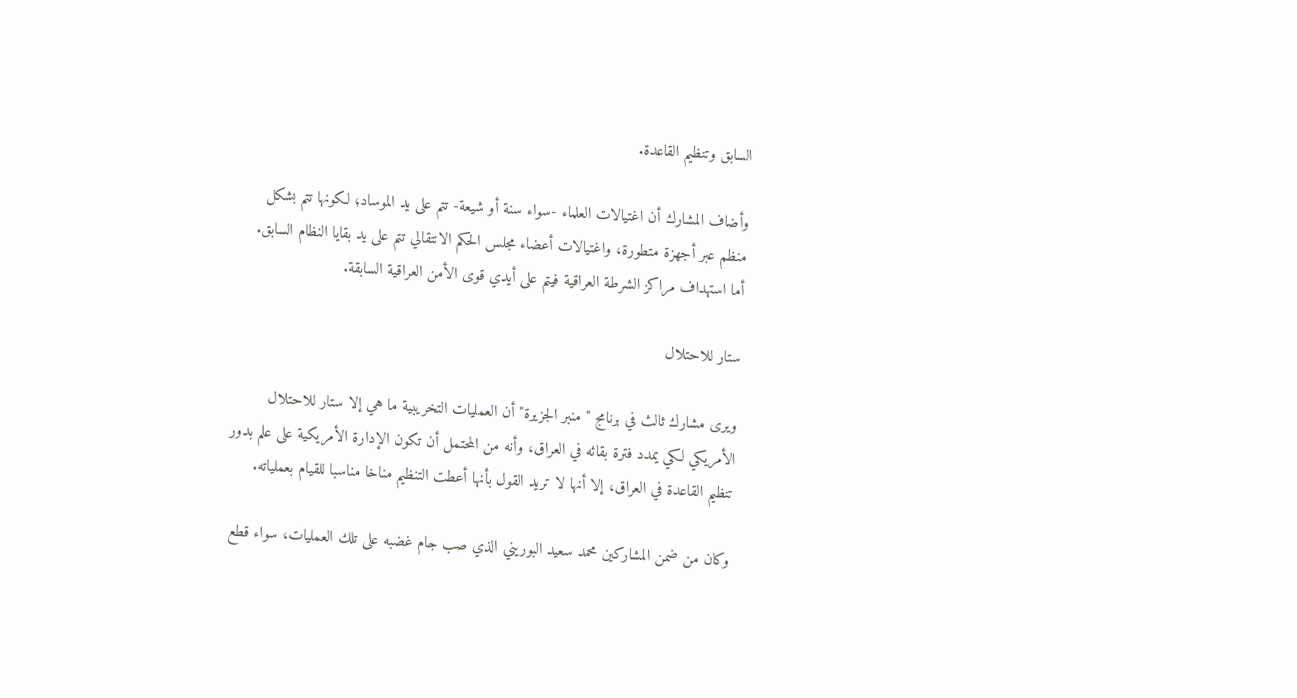السابق وتنظيم القاعدة.

وأضاف المشارك أن اغتيالات العلماء -سواء سنة أو شيعة- تتم على يد الموساد؛ لكونها تتم بشكل منظم عبر أجهزة متطورة، واغتيالات أعضاء مجلس الحكم الانتقالي تتم على يد بقايا النظام السابق. أما استهداف مراكز الشرطة العراقية فيتم على أيدي قوى الأمن العراقية السابقة.

ستار للاحتلال

ويرى مشارك ثالث في برنامج "منبر الجزيرة" أن العمليات التخريبية ما هي إلا ستار للاحتلال الأمريكي لكي يمدد فترة بقائه في العراق، وأنه من المحتمل أن تكون الإدارة الأمريكية على علم بدور تنظيم القاعدة في العراق، إلا أنها لا تريد القول بأنها أعطت التنظيم مناخا مناسبا للقيام بعملياته.

وكان من ضمن المشاركين محمد سعيد البوريني الذي صب جام غضبه على تلك العمليات، سواء قطع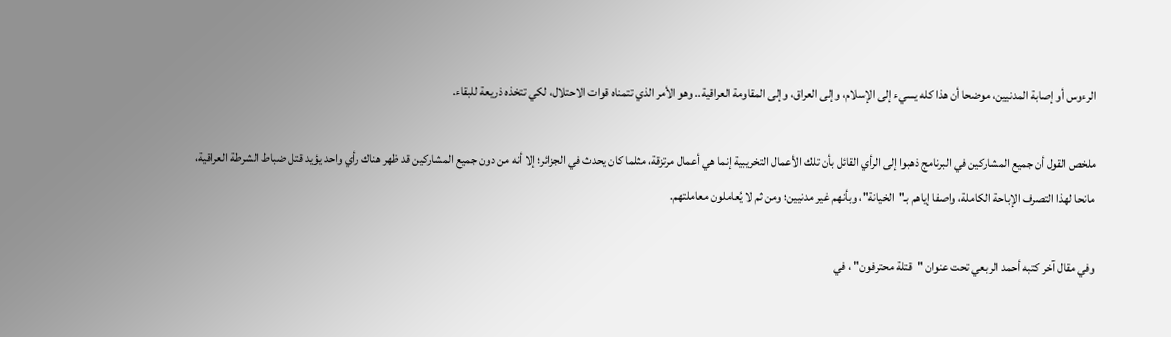الرءوس أو إصابة المدنيين، موضحا أن هذا كله يسيء إلى الإسلام، وإلى العراق، وإلى المقاومة العراقية.. وهو الأمر الذي تتمناه قوات الاحتلال، لكي تتخذه ذريعة للبقاء.

ملخص القول أن جميع المشاركين في البرنامج ذهبوا إلى الرأي القائل بأن تلك الأعمال التخريبية إنما هي أعمال مرتزقة، مثلما كان يحدث في الجزائر؛ إلا أنه من دون جميع المشاركين قد ظهر هناك رأي واحد يؤيد قتل ضباط الشرطة العراقية، مانحا لهذا التصرف الإباحة الكاملة، واصفا إياهم بـ"الخيانة"، وبأنهم غير مدنيين؛ ومن ثم لا يُعاملون معاملتهم.

وفي مقال آخر كتبه أحمد الربعي تحت عنوان "قتلة محترفون" ، في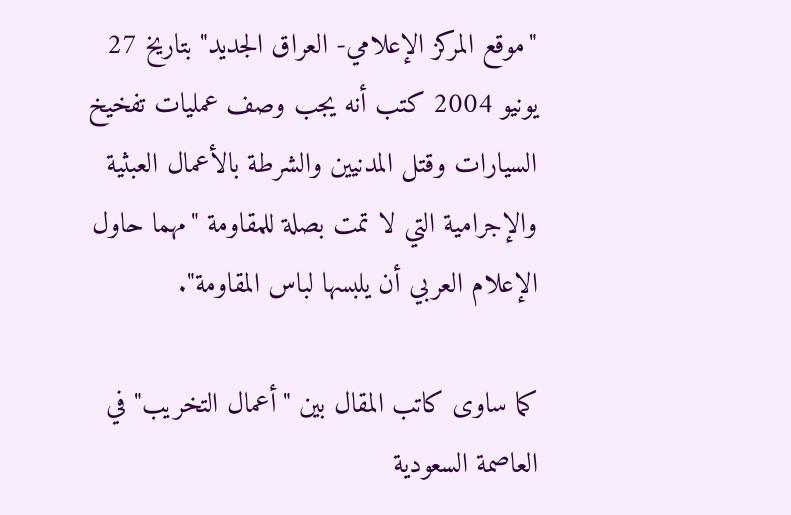"موقع المركز الإعلامي- العراق الجديد" بتاريخ 27 يونيو 2004 كتب أنه يجب وصف عمليات تفخيخ السيارات وقتل المدنيين والشرطة بالأعمال العبثية والإجرامية التي لا تمت بصلة للمقاومة "مهما حاول الإعلام العربي أن يلبسها لباس المقاومة".

كما ساوى كاتب المقال بين "أعمال التخريب" في العاصمة السعودية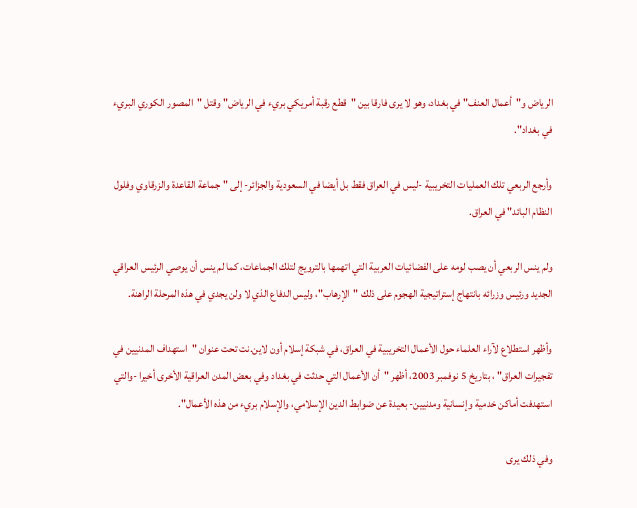الرياض و"أعمال العنف" في بغداد، وهو لا يرى فارقا بين "قطع رقبة أمريكي بريء في الرياض" وقتل "المصور الكوري البريء في بغداد".

وأرجع الربعي تلك العمليات التخريبية -ليس في العراق فقط بل أيضا في السعودية والجزائر- إلى "جماعة القاعدة والزرقاوي وفلول النظام البائد" في العراق.

ولم ينس الربعي أن يصب لومه على الفضائيات العربية التي اتهمها بالترويج لتلك الجماعات، كما لم ينس أن يوصي الرئيس العراقي الجديد ورئيس وزرائه بانتهاج إستراتيجية الهجوم على ذلك "الإرهاب"، وليس الدفاع الذي لا ولن يجدي في هذه المرحلة الراهنة.

وأظهر استطلاع لآراء العلماء حول الأعمال التخريبية في العراق، في شبكة إسلام أون لاين.نت تحت عنوان "استهداف المدنيين في تفجيرات العراق" ، بتاريخ 5 نوفمبر 2003، أظهر "أن الأعمال التي حدثت في بغداد وفي بعض المدن العراقية الأخرى أخيرا -والتي استهدفت أماكن خدمية وإنسانية ومدنيين- بعيدة عن ضوابط الدين الإسلامي، والإسلام بريء من هذه الأعمال".

وفي ذلك يرى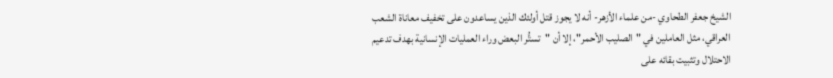الشيخ جعفر الطحاوي -من علماء الأزهر- أنه لا يجوز قتل أولئك الذين يساعدون على تخفيف معاناة الشعب العراقي، مثل العاملين في "الصليب الأحمر"، إلا أن "تستُّر البعض وراء العمليات الإنسانية بهدف تدعيم الاحتلال وتثبيت بقائه على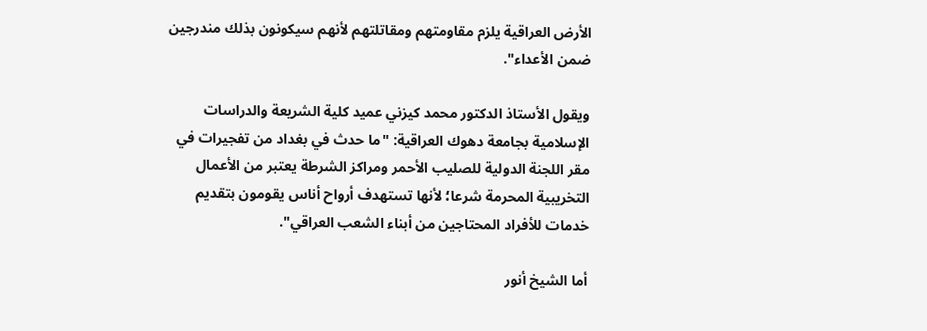الأرض العراقية يلزم مقاومتهم ومقاتلتهم لأنهم سيكونون بذلك مندرجين ضمن الأعداء".

ويقول الأستاذ الدكتور محمد كيزني عميد كلية الشريعة والدراسات الإسلامية بجامعة دهوك العراقية: "ما حدث في بغداد من تفجيرات في مقر اللجنة الدولية للصليب الأحمر ومراكز الشرطة يعتبر من الأعمال التخريبية المحرمة شرعا؛ لأنها تستهدف أرواح أناس يقومون بتقديم خدمات للأفراد المحتاجين من أبناء الشعب العراقي".

أما الشيخ أنور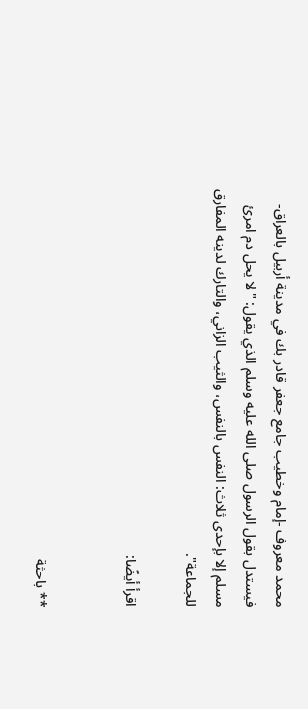محمد معروف -إمام وخطيب جامع جعفر قادر بك في مدينة أربيل بالعراق- فيستدل بقول الرسول صلى الله عليه وسلم الذي يقول: "لا يحل دم امرئ مسلم إلا بإحدى ثلاث: النفس بالنفس، والثيب الزاني، والتارك لدينه المفارق للجماعة".

اقرأ أيضًا:


** باحثة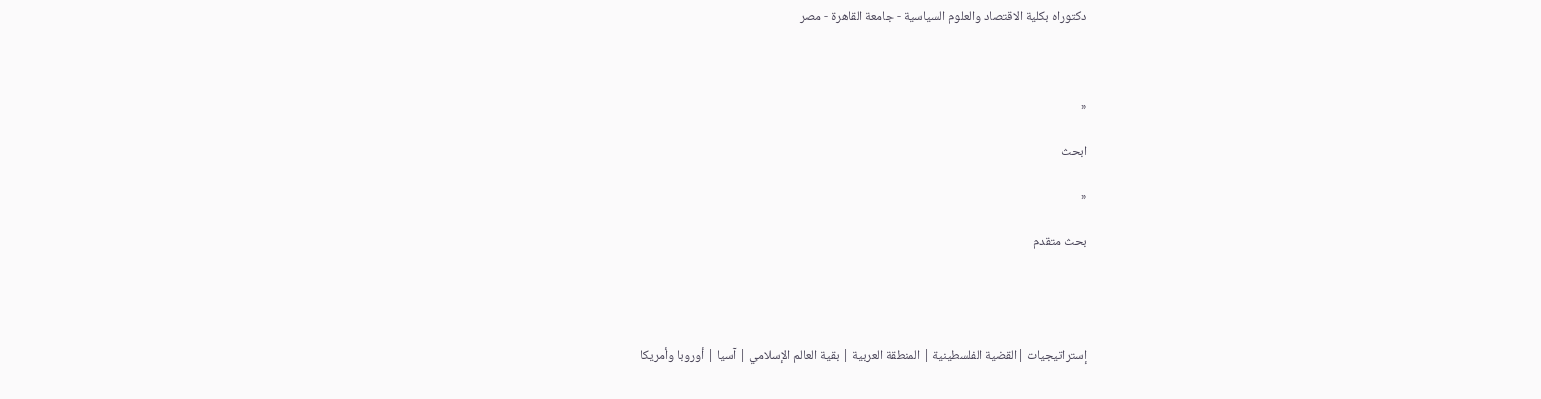دكتوراه بكلية الاقتصاد والعلوم السياسية - جامعة القاهرة - مصر



«

ابحث

«

بحث متقدم




إستراتيجيات |القضية الفلسطينية | المنطقة العربية | بقية العالم الإسلامي | آسيا | أوروبا وأمريكا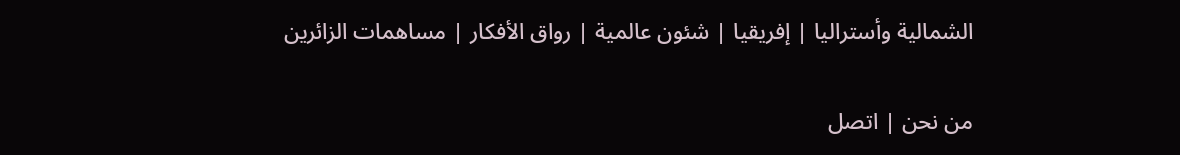الشمالية وأستراليا | إفريقيا | شئون عالمية | رواق الأفكار | مساهمات الزائرين


من نحن | اتصل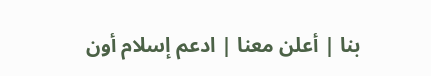بنا | أعلن معنا | ادعم إسلام أون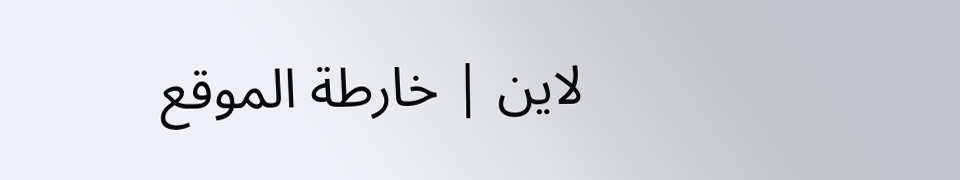لاين | خارطة الموقع